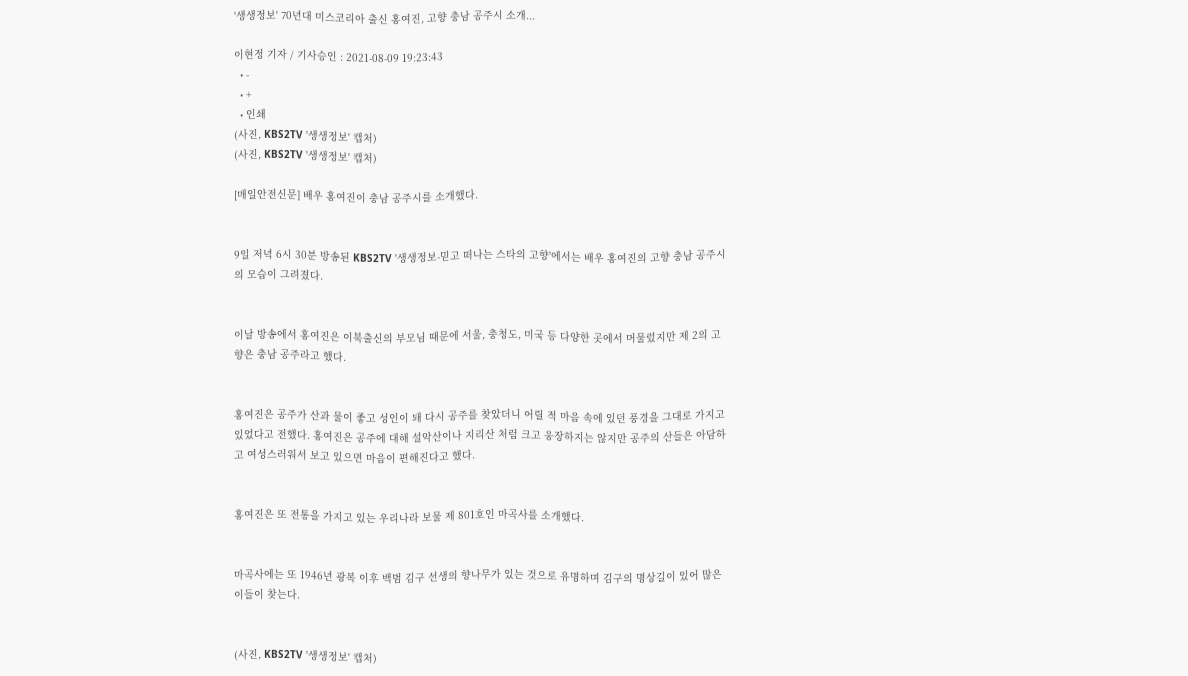'생생정보' 70년대 미스코리아 출신 홍여진, 고향 충남 공주시 소개...

이현정 기자 / 기사승인 : 2021-08-09 19:23:43
  • -
  • +
  • 인쇄
(사진, KBS2TV '생생정보' 캡처)
(사진, KBS2TV '생생정보' 캡처)

[매일안전신문] 배우 홍여진이 충남 공주시를 소개했다.


9일 저녁 6시 30분 방송된 KBS2TV '생생정보-믿고 떠나는 스타의 고향'에서는 배우 홍여진의 고향 충남 공주시의 모습이 그려졌다.


이날 방송에서 홍여진은 이북출신의 부모님 때문에 서울, 충청도, 미국 등 다양한 곳에서 머물렀지만 제 2의 고향은 충남 공주라고 했다.


홍여진은 공주가 산과 물이 좋고 성인이 돼 다시 공주를 찾았더니 어릴 적 마음 속에 있던 풍경을 그대로 가지고 있었다고 전했다. 홍여진은 공주에 대해 설악산이나 지리산 처럼 크고 웅장하지는 않지만 공주의 산들은 아담하고 여성스러워서 보고 있으면 마음이 편해진다고 했다.


홍여진은 또 전통을 가지고 있는 우리나라 보물 제 801호인 마곡사를 소개했다.


마곡사에는 또 1946년 광복 이후 백범 김구 선생의 향나무가 있는 것으로 유명하며 김구의 명상길이 있어 많은이들이 찾는다.


(사진, KBS2TV '생생정보' 캡처)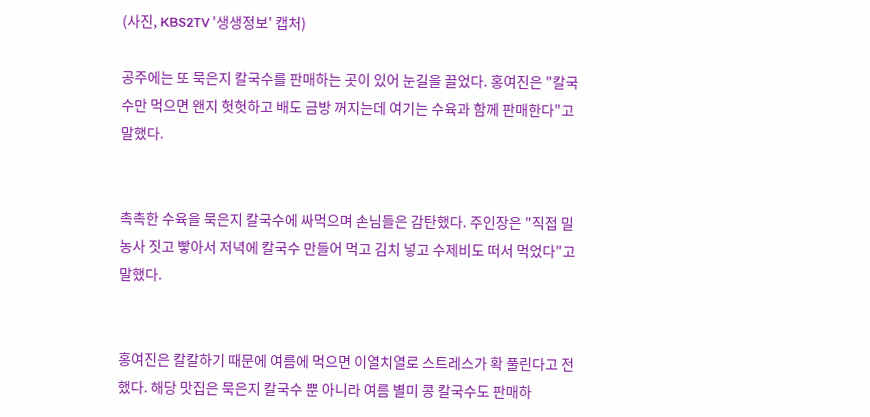(사진, KBS2TV '생생정보' 캡처)

공주에는 또 묵은지 칼국수를 판매하는 곳이 있어 눈길을 끌었다. 홍여진은 "칼국수만 먹으면 왠지 헛헛하고 배도 금방 꺼지는데 여기는 수육과 함께 판매한다"고 말했다.


촉촉한 수육을 묵은지 칼국수에 싸먹으며 손님들은 감탄했다. 주인장은 "직접 밀 농사 짓고 빻아서 저녁에 칼국수 만들어 먹고 김치 넣고 수제비도 떠서 먹었다"고 말했다.


홍여진은 칼칼하기 때문에 여름에 먹으면 이열치열로 스트레스가 확 풀린다고 전했다. 해당 맛집은 묵은지 칼국수 뿐 아니라 여름 별미 콩 칼국수도 판매하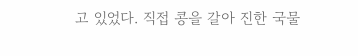고 있었다. 직접 콩을 갈아 진한 국물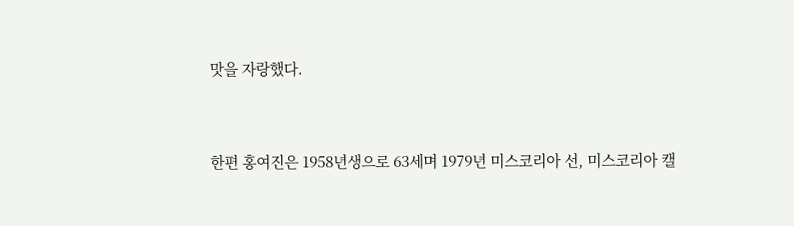맛을 자랑했다.


한편 홍여진은 1958년생으로 63세며 1979년 미스코리아 선, 미스코리아 캘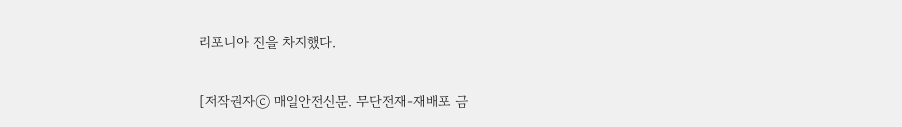리포니아 진을 차지했다.


[저작권자ⓒ 매일안전신문. 무단전재-재배포 금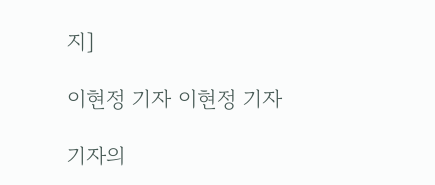지]

이현정 기자 이현정 기자

기자의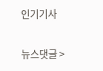인기기사

뉴스댓글 >